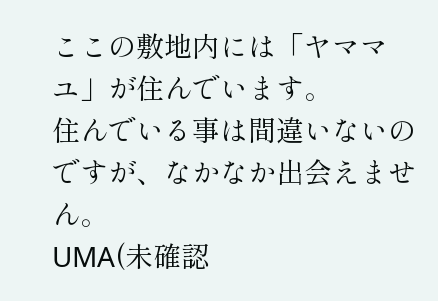ここの敷地内には「ヤママユ」が住んでいます。
住んでいる事は間違いないのですが、なかなか出会えません。
UMA(未確認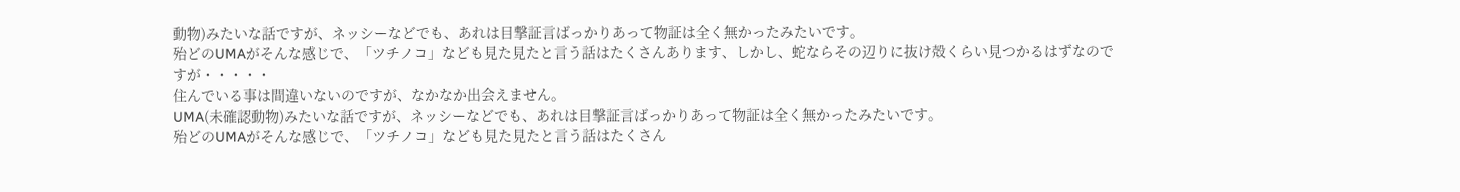動物)みたいな話ですが、ネッシーなどでも、あれは目撃証言ばっかりあって物証は全く無かったみたいです。
殆どのUMAがそんな感じで、「ツチノコ」なども見た見たと言う話はたくさんあります、しかし、蛇ならその辺りに抜け殻くらい見つかるはずなのですが・・・・・
住んでいる事は間違いないのですが、なかなか出会えません。
UMA(未確認動物)みたいな話ですが、ネッシーなどでも、あれは目撃証言ばっかりあって物証は全く無かったみたいです。
殆どのUMAがそんな感じで、「ツチノコ」なども見た見たと言う話はたくさん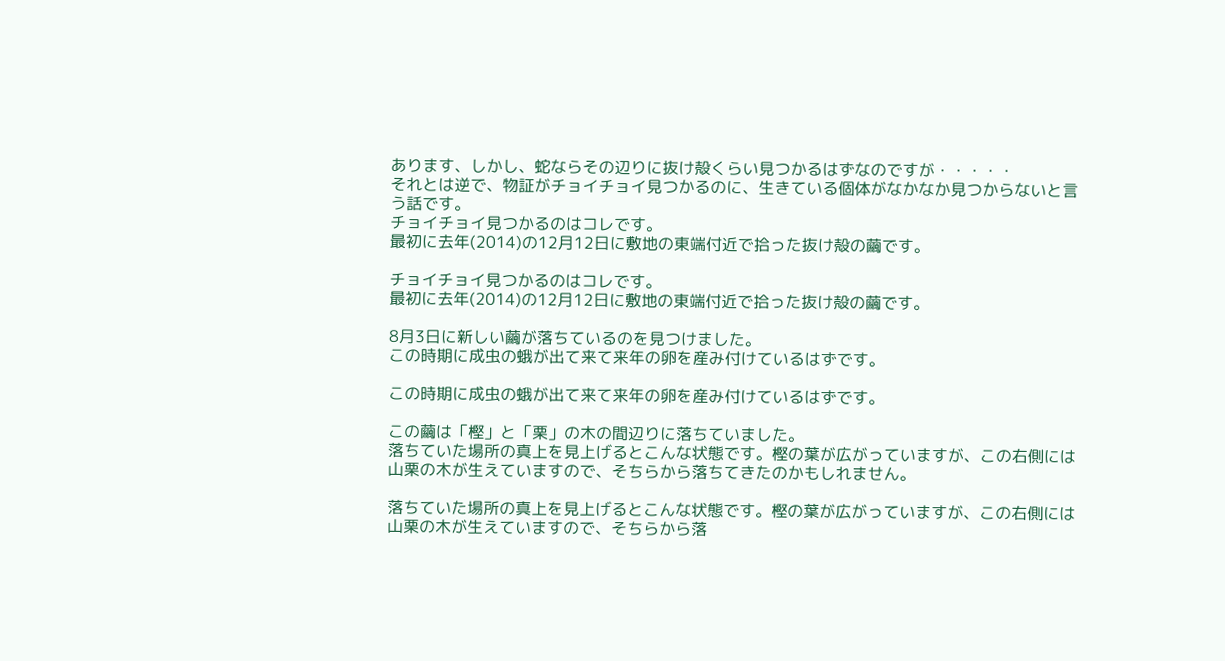あります、しかし、蛇ならその辺りに抜け殻くらい見つかるはずなのですが・・・・・
それとは逆で、物証がチョイチョイ見つかるのに、生きている個体がなかなか見つからないと言う話です。
チョイチョイ見つかるのはコレです。
最初に去年(2014)の12月12日に敷地の東端付近で拾った抜け殻の繭です。

チョイチョイ見つかるのはコレです。
最初に去年(2014)の12月12日に敷地の東端付近で拾った抜け殻の繭です。

8月3日に新しい繭が落ちているのを見つけました。
この時期に成虫の蛾が出て来て来年の卵を産み付けているはずです。

この時期に成虫の蛾が出て来て来年の卵を産み付けているはずです。

この繭は「樫」と「栗」の木の間辺りに落ちていました。
落ちていた場所の真上を見上げるとこんな状態です。樫の葉が広がっていますが、この右側には山栗の木が生えていますので、そちらから落ちてきたのかもしれません。

落ちていた場所の真上を見上げるとこんな状態です。樫の葉が広がっていますが、この右側には山栗の木が生えていますので、そちらから落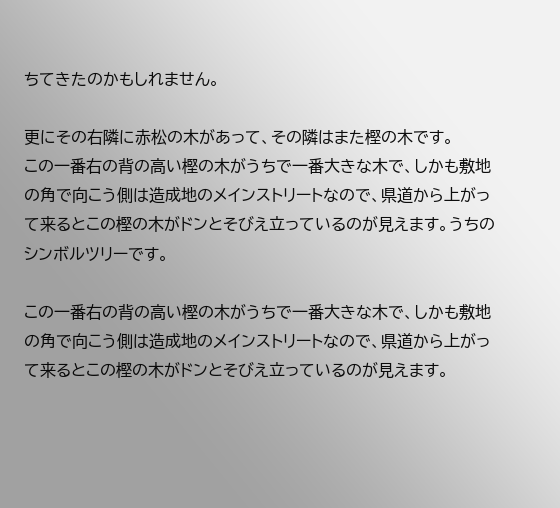ちてきたのかもしれません。

更にその右隣に赤松の木があって、その隣はまた樫の木です。
この一番右の背の高い樫の木がうちで一番大きな木で、しかも敷地の角で向こう側は造成地のメインストリートなので、県道から上がって来るとこの樫の木がドンとそびえ立っているのが見えます。うちのシンボルツリーです。

この一番右の背の高い樫の木がうちで一番大きな木で、しかも敷地の角で向こう側は造成地のメインストリートなので、県道から上がって来るとこの樫の木がドンとそびえ立っているのが見えます。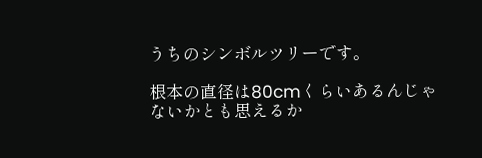うちのシンボルツリーです。

根本の直径は80cmくらいあるんじゃないかとも思えるか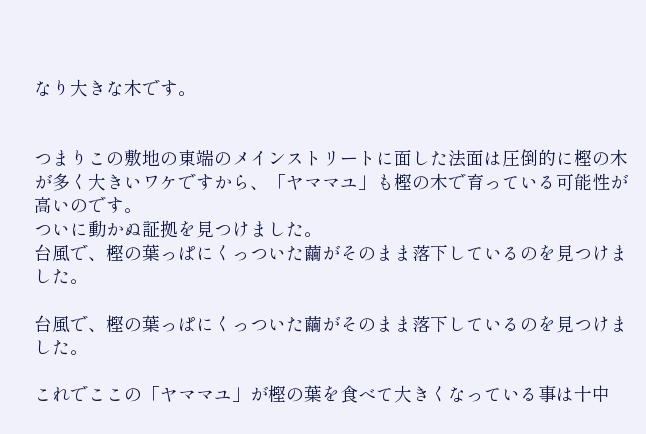なり大きな木です。


つまりこの敷地の東端のメインストリートに面した法面は圧倒的に樫の木が多く大きいワケですから、「ヤママユ」も樫の木で育っている可能性が高いのです。
ついに動かぬ証拠を見つけました。
台風で、樫の葉っぱにくっついた繭がそのまま落下しているのを見つけました。

台風で、樫の葉っぱにくっついた繭がそのまま落下しているのを見つけました。

これでここの「ヤママユ」が樫の葉を食べて大きくなっている事は十中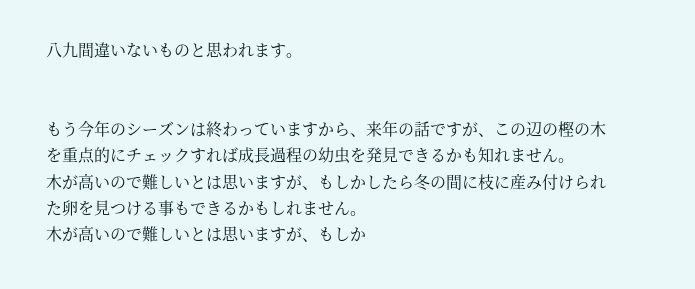八九間違いないものと思われます。


もう今年のシーズンは終わっていますから、来年の話ですが、この辺の樫の木を重点的にチェックすれば成長過程の幼虫を発見できるかも知れません。
木が高いので難しいとは思いますが、もしかしたら冬の間に枝に産み付けられた卵を見つける事もできるかもしれません。
木が高いので難しいとは思いますが、もしか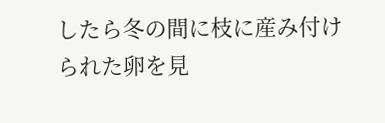したら冬の間に枝に産み付けられた卵を見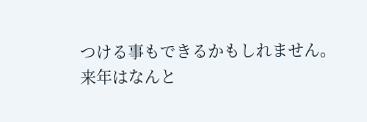つける事もできるかもしれません。
来年はなんと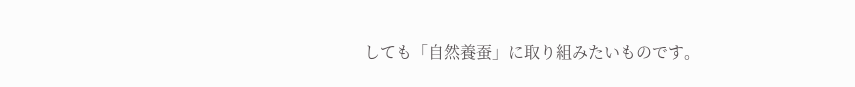しても「自然養蚕」に取り組みたいものです。